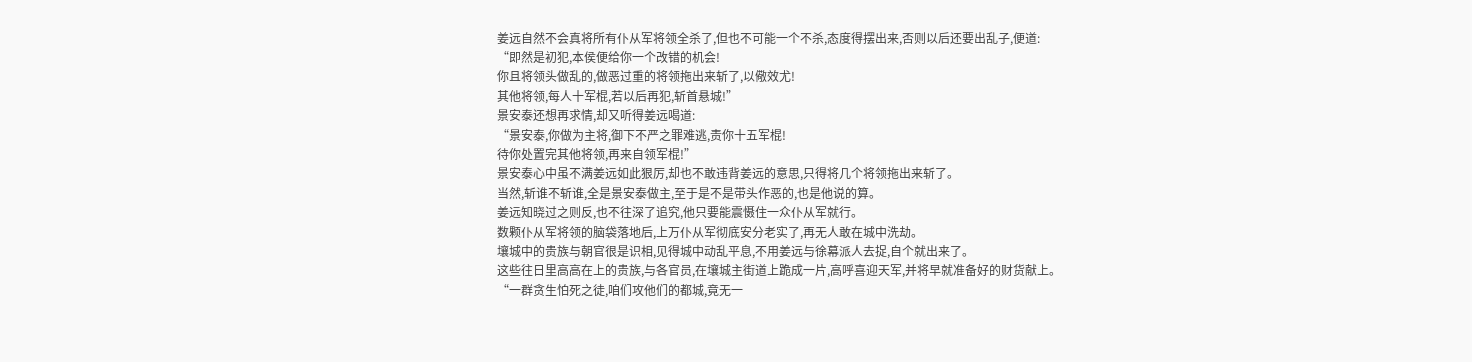姜远自然不会真将所有仆从军将领全杀了,但也不可能一个不杀,态度得摆出来,否则以后还要出乱子,便道:
“即然是初犯,本侯便给你一个改错的机会!
你且将领头做乱的,做恶过重的将领拖出来斩了,以儆效尤!
其他将领,每人十军棍,若以后再犯,斩首悬城!”
景安泰还想再求情,却又听得姜远喝道:
“景安泰,你做为主将,御下不严之罪难逃,责你十五军棍!
待你处置完其他将领,再来自领军棍!”
景安泰心中虽不满姜远如此狠厉,却也不敢违背姜远的意思,只得将几个将领拖出来斩了。
当然,斩谁不斩谁,全是景安泰做主,至于是不是带头作恶的,也是他说的算。
姜远知晓过之则反,也不往深了追究,他只要能震慑住一众仆从军就行。
数颗仆从军将领的脑袋落地后,上万仆从军彻底安分老实了,再无人敢在城中洗劫。
壤城中的贵族与朝官很是识相,见得城中动乱平息,不用姜远与徐幕派人去捉,自个就出来了。
这些往日里高高在上的贵族,与各官员,在壤城主街道上跪成一片,高呼喜迎天军,并将早就准备好的财货献上。
“一群贪生怕死之徒,咱们攻他们的都城,竟无一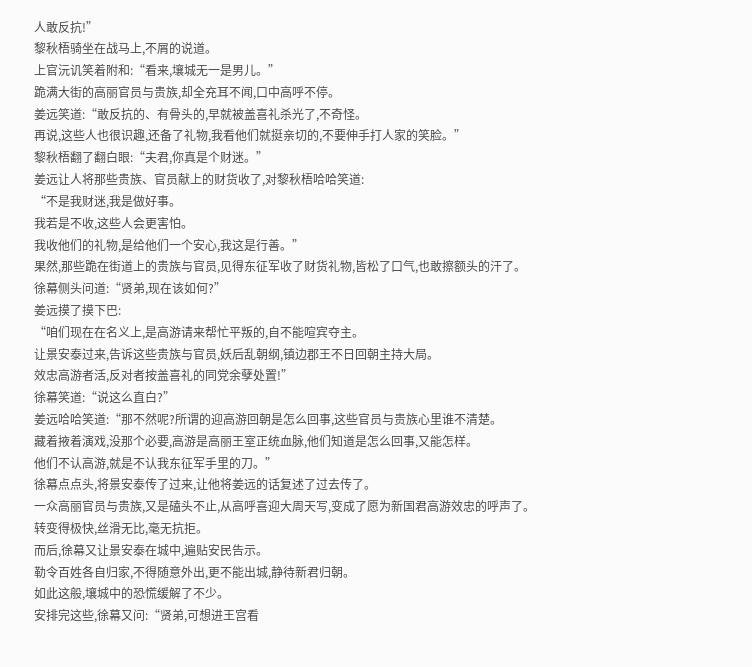人敢反抗!”
黎秋梧骑坐在战马上,不屑的说道。
上官沅讥笑着附和:“看来,壤城无一是男儿。”
跪满大街的高丽官员与贵族,却全充耳不闻,口中高呼不停。
姜远笑道:“敢反抗的、有骨头的,早就被盖喜礼杀光了,不奇怪。
再说,这些人也很识趣,还备了礼物,我看他们就挺亲切的,不要伸手打人家的笑脸。”
黎秋梧翻了翻白眼:“夫君,你真是个财迷。”
姜远让人将那些贵族、官员献上的财货收了,对黎秋梧哈哈笑道:
“不是我财迷,我是做好事。
我若是不收,这些人会更害怕。
我收他们的礼物,是给他们一个安心,我这是行善。”
果然,那些跪在街道上的贵族与官员,见得东征军收了财货礼物,皆松了口气,也敢擦额头的汗了。
徐幕侧头问道:“贤弟,现在该如何?”
姜远摸了摸下巴:
“咱们现在在名义上,是高游请来帮忙平叛的,自不能喧宾夺主。
让景安泰过来,告诉这些贵族与官员,妖后乱朝纲,镇边郡王不日回朝主持大局。
效忠高游者活,反对者按盖喜礼的同党余孽处置!”
徐幕笑道:“说这么直白?”
姜远哈哈笑道:“那不然呢?所谓的迎高游回朝是怎么回事,这些官员与贵族心里谁不清楚。
藏着掖着演戏,没那个必要,高游是高丽王室正统血脉,他们知道是怎么回事,又能怎样。
他们不认高游,就是不认我东征军手里的刀。”
徐幕点点头,将景安泰传了过来,让他将姜远的话复述了过去传了。
一众高丽官员与贵族,又是磕头不止,从高呼喜迎大周天写,变成了愿为新国君高游效忠的呼声了。
转变得极快,丝滑无比,毫无抗拒。
而后,徐幕又让景安泰在城中,遍贴安民告示。
勒令百姓各自归家,不得随意外出,更不能出城,静待新君归朝。
如此这般,壤城中的恐慌缓解了不少。
安排完这些,徐幕又问:“贤弟,可想进王宫看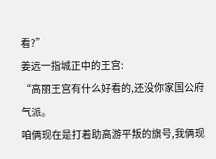看?”
姜远一指城正中的王宫:
“高丽王宫有什么好看的,还没你家国公府气派。
咱俩现在是打着助高游平叛的旗号,我俩现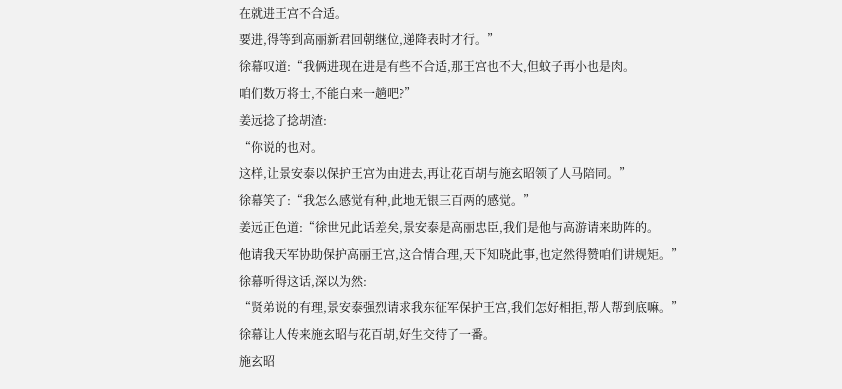在就进王宫不合适。
要进,得等到高丽新君回朝继位,递降表时才行。”
徐幕叹道:“我俩进现在进是有些不合适,那王宫也不大,但蚊子再小也是肉。
咱们数万将士,不能白来一趟吧?”
姜远捻了捻胡渣:
“你说的也对。
这样,让景安泰以保护王宫为由进去,再让花百胡与施玄昭领了人马陪同。”
徐幕笑了:“我怎么感觉有种,此地无银三百两的感觉。”
姜远正色道:“徐世兄此话差矣,景安泰是高丽忠臣,我们是他与高游请来助阵的。
他请我天军协助保护高丽王宫,这合情合理,天下知晓此事,也定然得赞咱们讲规矩。”
徐幕听得这话,深以为然:
“贤弟说的有理,景安泰强烈请求我东征军保护王宫,我们怎好相拒,帮人帮到底嘛。”
徐幕让人传来施玄昭与花百胡,好生交待了一番。
施玄昭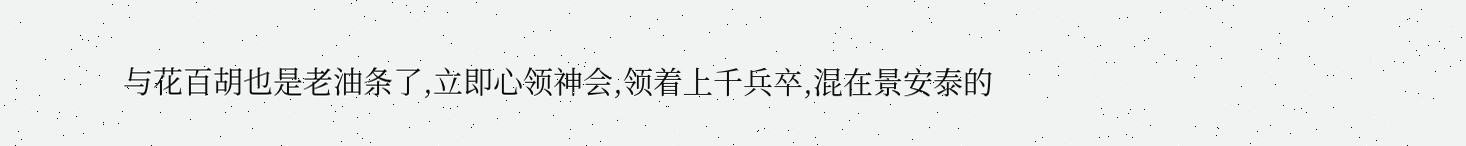与花百胡也是老油条了,立即心领神会,领着上千兵卒,混在景安泰的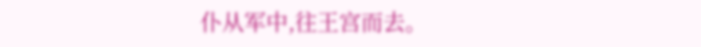仆从军中,往王宫而去。